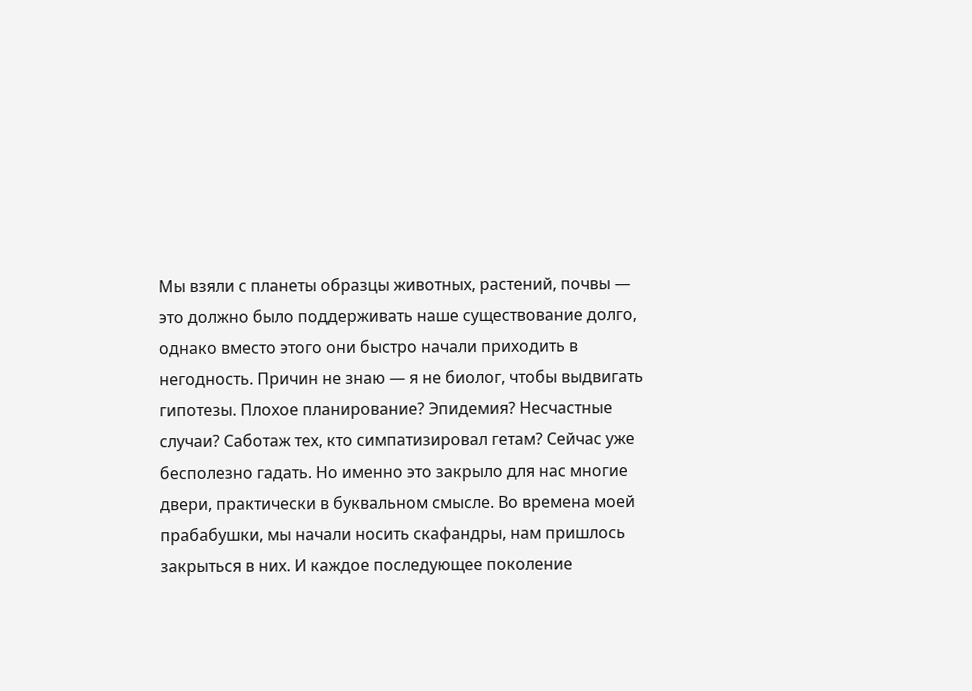Мы взяли с планеты образцы животных, растений, почвы — это должно было поддерживать наше существование долго, однако вместо этого они быстро начали приходить в негодность. Причин не знаю — я не биолог, чтобы выдвигать гипотезы. Плохое планирование? Эпидемия? Несчастные случаи? Саботаж тех, кто симпатизировал гетам? Сейчас уже бесполезно гадать. Но именно это закрыло для нас многие двери, практически в буквальном смысле. Во времена моей прабабушки, мы начали носить скафандры, нам пришлось закрыться в них. И каждое последующее поколение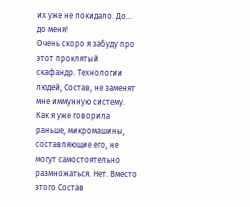их уже не покидало. До… до меня!
Очень скоро я забуду про этот проклятый скафандр. Технологии людей, Состав, не заменят мне иммунную систему. Как я уже говорила раньше, микромашины, составляющие его, не могут самостоятельно размножаться. Нет. Вместо этого Состав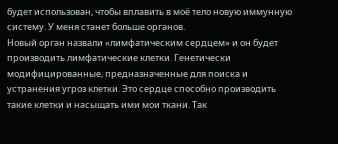будет использован, чтобы вплавить в моё тело новую иммунную систему. У меня станет больше органов.
Новый орган назвали «лимфатическим сердцем» и он будет производить лимфатические клетки. Генетически модифицированные, предназначенные для поиска и устранения угроз клетки. Это сердце способно производить такие клетки и насыщать ими мои ткани. Так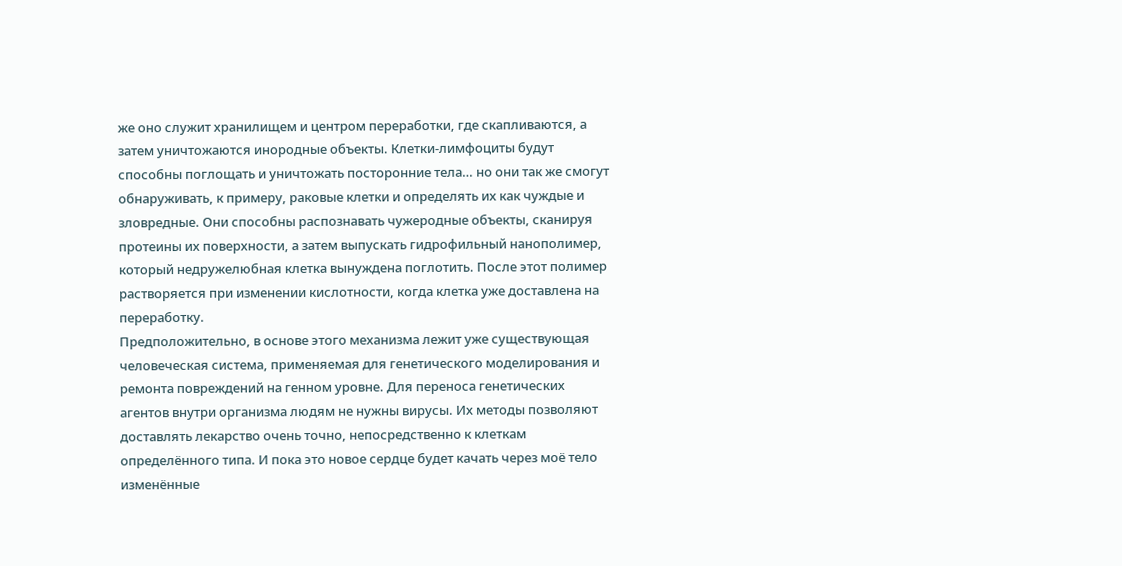же оно служит хранилищем и центром переработки, где скапливаются, а затем уничтожаются инородные объекты. Клетки-лимфоциты будут способны поглощать и уничтожать посторонние тела… но они так же смогут обнаруживать, к примеру, раковые клетки и определять их как чуждые и зловредные. Они способны распознавать чужеродные объекты, сканируя протеины их поверхности, а затем выпускать гидрофильный нанополимер, который недружелюбная клетка вынуждена поглотить. После этот полимер растворяется при изменении кислотности, когда клетка уже доставлена на переработку.
Предположительно, в основе этого механизма лежит уже существующая человеческая система, применяемая для генетического моделирования и ремонта повреждений на генном уровне. Для переноса генетических агентов внутри организма людям не нужны вирусы. Их методы позволяют доставлять лекарство очень точно, непосредственно к клеткам определённого типа. И пока это новое сердце будет качать через моё тело изменённые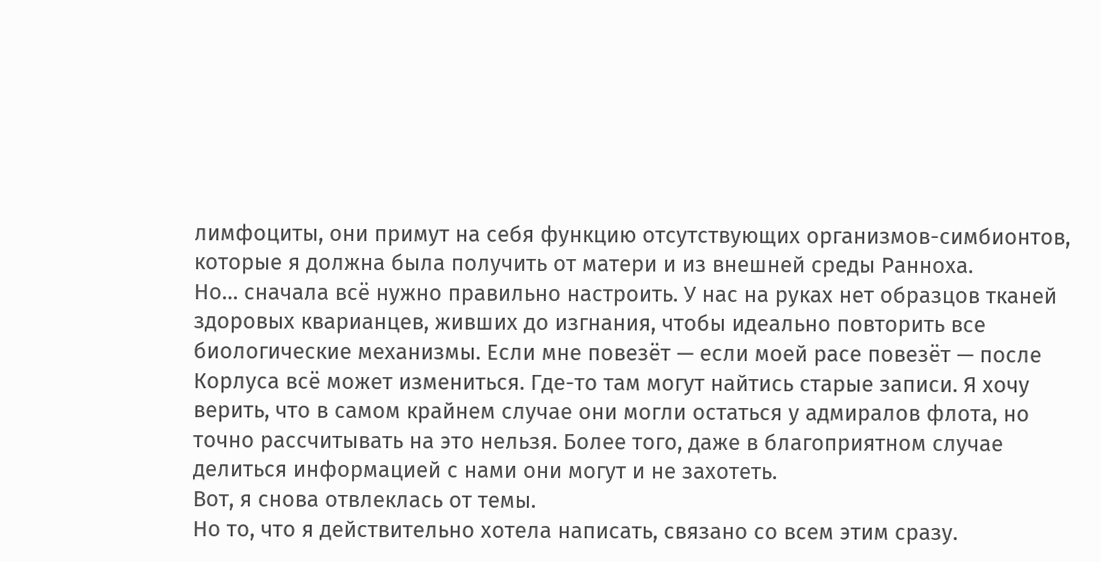лимфоциты, они примут на себя функцию отсутствующих организмов-симбионтов, которые я должна была получить от матери и из внешней среды Ранноха.
Но… сначала всё нужно правильно настроить. У нас на руках нет образцов тканей здоровых кварианцев, живших до изгнания, чтобы идеально повторить все биологические механизмы. Если мне повезёт — если моей расе повезёт — после Корлуса всё может измениться. Где-то там могут найтись старые записи. Я хочу верить, что в самом крайнем случае они могли остаться у адмиралов флота, но точно рассчитывать на это нельзя. Более того, даже в благоприятном случае делиться информацией с нами они могут и не захотеть.
Вот, я снова отвлеклась от темы.
Но то, что я действительно хотела написать, связано со всем этим сразу.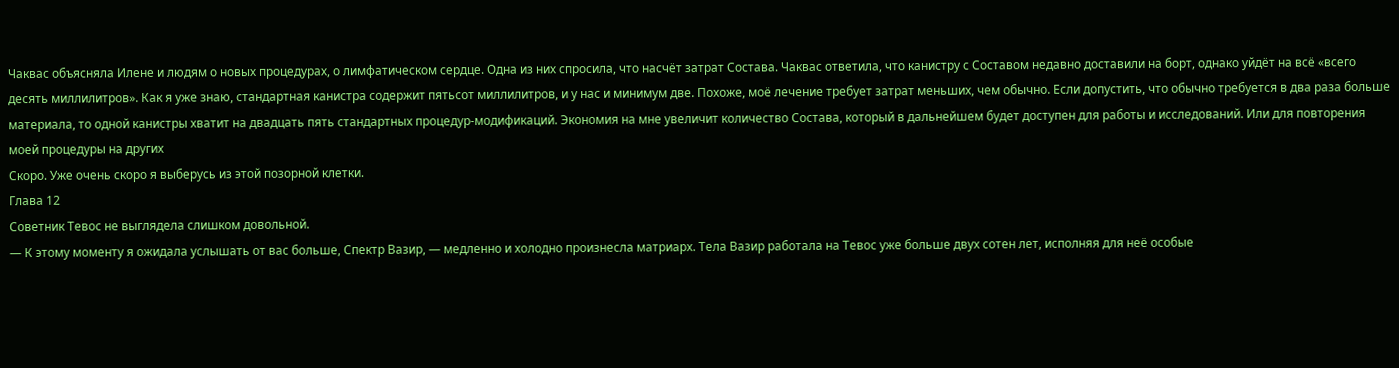Чаквас объясняла Илене и людям о новых процедурах, о лимфатическом сердце. Одна из них спросила, что насчёт затрат Состава. Чаквас ответила, что канистру с Составом недавно доставили на борт, однако уйдёт на всё «всего десять миллилитров». Как я уже знаю, стандартная канистра содержит пятьсот миллилитров, и у нас и минимум две. Похоже, моё лечение требует затрат меньших, чем обычно. Если допустить, что обычно требуется в два раза больше материала, то одной канистры хватит на двадцать пять стандартных процедур-модификаций. Экономия на мне увеличит количество Состава, который в дальнейшем будет доступен для работы и исследований. Или для повторения моей процедуры на других
Скоро. Уже очень скоро я выберусь из этой позорной клетки.
Глава 12
Советник Тевос не выглядела слишком довольной.
— К этому моменту я ожидала услышать от вас больше, Спектр Вазир, — медленно и холодно произнесла матриарх. Тела Вазир работала на Тевос уже больше двух сотен лет, исполняя для неё особые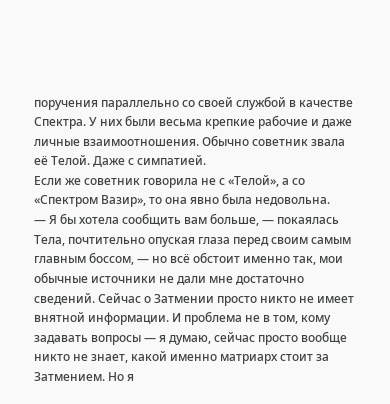поручения параллельно со своей службой в качестве Спектра. У них были весьма крепкие рабочие и даже личные взаимоотношения. Обычно советник звала её Телой. Даже с симпатией.
Если же советник говорила не с «Телой», а со «Спектром Вазир», то она явно была недовольна.
— Я бы хотела сообщить вам больше, — покаялась Тела, почтительно опуская глаза перед своим самым главным боссом, — но всё обстоит именно так, мои обычные источники не дали мне достаточно сведений. Сейчас о Затмении просто никто не имеет внятной информации. И проблема не в том, кому задавать вопросы — я думаю, сейчас просто вообще никто не знает, какой именно матриарх стоит за Затмением. Но я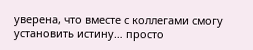уверена, что вместе с коллегами смогу установить истину… просто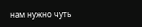нам нужно чуть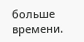больше времени.